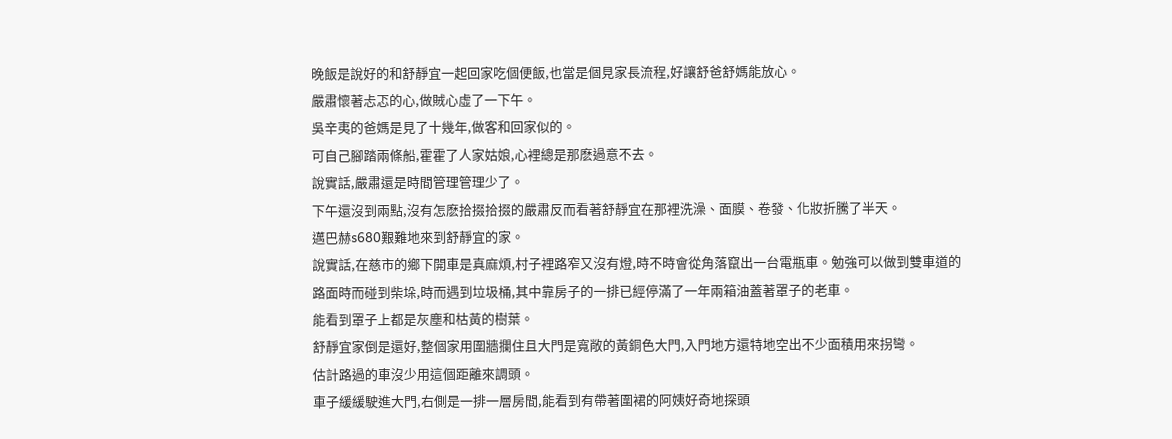晚飯是說好的和舒靜宜一起回家吃個便飯,也當是個見家長流程,好讓舒爸舒媽能放心。
嚴肅懷著忐忑的心,做賊心虛了一下午。
吳辛夷的爸媽是見了十幾年,做客和回家似的。
可自己腳踏兩條船,霍霍了人家姑娘,心裡總是那麽過意不去。
說實話,嚴肅還是時間管理管理少了。
下午還沒到兩點,沒有怎麽拾掇拾掇的嚴肅反而看著舒靜宜在那裡洗澡、面膜、卷發、化妝折騰了半天。
邁巴赫s680艱難地來到舒靜宜的家。
說實話,在慈市的鄉下開車是真麻煩,村子裡路窄又沒有燈,時不時會從角落竄出一台電瓶車。勉強可以做到雙車道的路面時而碰到柴垛,時而遇到垃圾桶,其中靠房子的一排已經停滿了一年兩箱油蓋著罩子的老車。
能看到罩子上都是灰塵和枯黃的樹葉。
舒靜宜家倒是還好,整個家用圍牆攔住且大門是寬敞的黃銅色大門,入門地方還特地空出不少面積用來拐彎。
估計路過的車沒少用這個距離來調頭。
車子緩緩駛進大門,右側是一排一層房間,能看到有帶著圍裙的阿姨好奇地探頭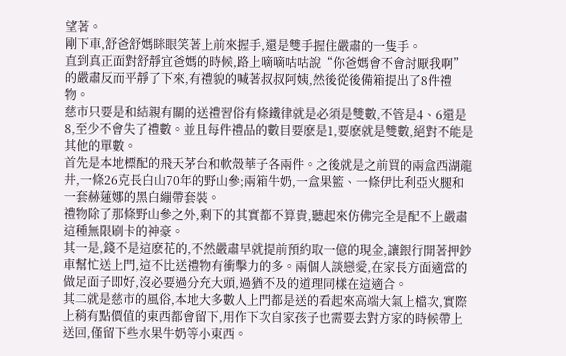望著。
剛下車,舒爸舒媽眯眼笑著上前來握手,還是雙手握住嚴肅的一隻手。
直到真正面對舒靜宜爸媽的時候,路上嘀嘀咕咕說“你爸媽會不會討厭我啊”的嚴肅反而平靜了下來,有禮貌的喊著叔叔阿姨,然後從後備箱提出了8件禮物。
慈市只要是和結親有關的送禮習俗有條鐵律就是必須是雙數,不管是4、6還是8,至少不會失了禮數。並且每件禮品的數目要麽是1,要麽就是雙數,絕對不能是其他的單數。
首先是本地標配的飛天茅台和軟殼華子各兩件。之後就是之前買的兩盒西湖龍井,一條26克長白山70年的野山參;兩箱牛奶,一盒果籃、一條伊比利亞火腿和一套赫蓮娜的黑白繃帶套裝。
禮物除了那條野山參之外,剩下的其實都不算貴,聽起來仿佛完全是配不上嚴肅這種無限刷卡的神豪。
其一是,錢不是這麽花的,不然嚴肅早就提前預約取一億的現金,讓銀行開著押鈔車幫忙送上門,這不比送禮物有衝擊力的多。兩個人談戀愛,在家長方面適當的做足面子即好,沒必要過分充大頭,過猶不及的道理同樣在這適合。
其二就是慈市的風俗,本地大多數人上門都是送的看起來高端大氣上檔次,實際上稍有點價值的東西都會留下,用作下次自家孩子也需要去對方家的時候帶上送回,僅留下些水果牛奶等小東西。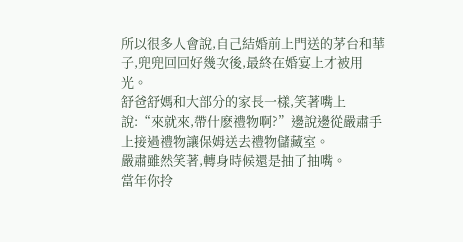所以很多人會說,自己結婚前上門送的茅台和華子,兜兜回回好幾次後,最終在婚宴上才被用光。
舒爸舒媽和大部分的家長一樣,笑著嘴上說:“來就來,帶什麽禮物啊?”邊說邊從嚴肅手上接過禮物讓保姆送去禮物儲藏室。
嚴肅雖然笑著,轉身時候還是抽了抽嘴。
當年你拎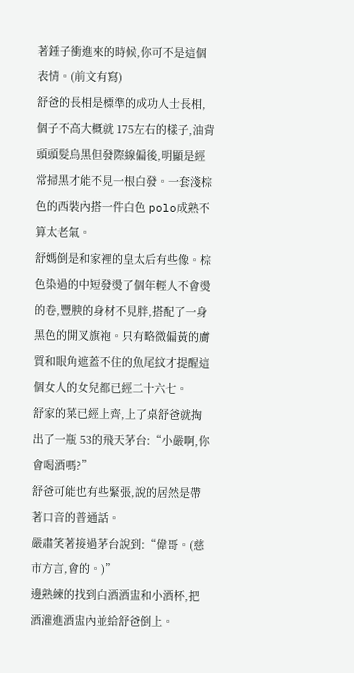著錘子衝進來的時候,你可不是這個表情。(前文有寫)
舒爸的長相是標準的成功人士長相,個子不高大概就 175左右的樣子,油背頭頭髮烏黑但發際線偏後,明顯是經常掃黑才能不見一根白發。一套淺棕色的西裝內搭一件白色 polo成熟不算太老氣。
舒媽倒是和家裡的皇太后有些像。棕色染過的中短發燙了個年輕人不會燙的卷,豐腴的身材不見胖,搭配了一身黑色的開叉旗袍。只有略微偏黃的膚質和眼角遮蓋不住的魚尾紋才提醒這個女人的女兒都已經二十六七。
舒家的菜已經上齊,上了桌舒爸就掏出了一瓶 53的飛天茅台:“小嚴啊,你會喝酒嗎?”
舒爸可能也有些緊張,說的居然是帶著口音的普通話。
嚴肅笑著接過茅台說到:“偉哥。(慈市方言,會的。)”
邊熟練的找到白酒酒盅和小酒杯,把酒灌進酒盅內並給舒爸倒上。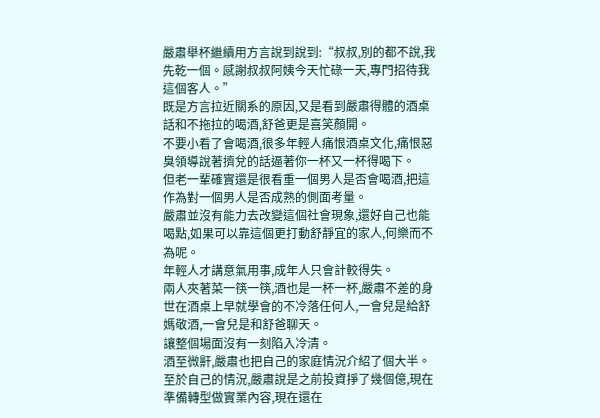嚴肅舉杯繼續用方言說到說到:“叔叔,別的都不說,我先乾一個。感謝叔叔阿姨今天忙碌一天,專門招待我這個客人。”
既是方言拉近關系的原因,又是看到嚴肅得體的酒桌話和不拖拉的喝酒,舒爸更是喜笑顏開。
不要小看了會喝酒,很多年輕人痛恨酒桌文化,痛恨惡臭領導說著擠兌的話逼著你一杯又一杯得喝下。
但老一輩確實還是很看重一個男人是否會喝酒,把這作為對一個男人是否成熟的側面考量。
嚴肅並沒有能力去改變這個社會現象,還好自己也能喝點,如果可以靠這個更打動舒靜宜的家人,何樂而不為呢。
年輕人才講意氣用事,成年人只會計較得失。
兩人夾著菜一筷一筷,酒也是一杯一杯,嚴肅不差的身世在酒桌上早就學會的不冷落任何人,一會兒是給舒媽敬酒,一會兒是和舒爸聊天。
讓整個場面沒有一刻陷入冷清。
酒至微鼾,嚴肅也把自己的家庭情況介紹了個大半。
至於自己的情況,嚴肅說是之前投資掙了幾個億,現在準備轉型做實業內容,現在還在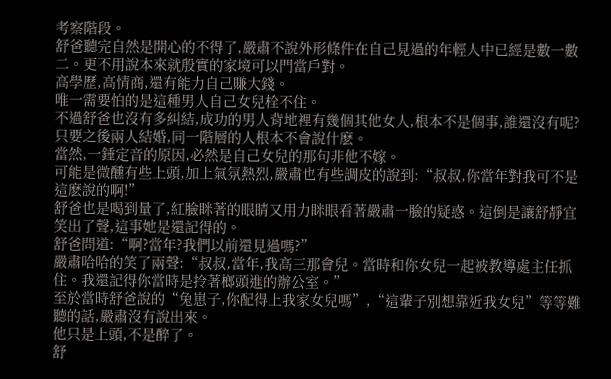考察階段。
舒爸聽完自然是開心的不得了,嚴肅不說外形條件在自己見過的年輕人中已經是數一數二。更不用說本來就殷實的家境可以門當戶對。
高學歷,高情商,還有能力自己賺大錢。
唯一需要怕的是這種男人自己女兒栓不住。
不過舒爸也沒有多糾結,成功的男人背地裡有幾個其他女人,根本不是個事,誰還沒有呢?
只要之後兩人結婚,同一階層的人根本不會說什麽。
當然,一錘定音的原因,必然是自己女兒的那句非他不嫁。
可能是微醺有些上頭,加上氣氛熱烈,嚴肅也有些調皮的說到:“叔叔,你當年對我可不是這麽說的啊!”
舒爸也是喝到量了,紅臉眯著的眼睛又用力眯眼看著嚴肅一臉的疑惑。這倒是讓舒靜宜笑出了聲,這事她是還記得的。
舒爸問道:“啊?當年?我們以前還見過嗎?”
嚴肅哈哈的笑了兩聲:“叔叔,當年,我高三那會兒。當時和你女兒一起被教導處主任抓住。我還記得你當時是拎著榔頭進的辦公室。”
至於當時舒爸說的“兔崽子,你配得上我家女兒嗎”,“這輩子別想靠近我女兒”等等難聽的話,嚴肅沒有說出來。
他只是上頭,不是醉了。
舒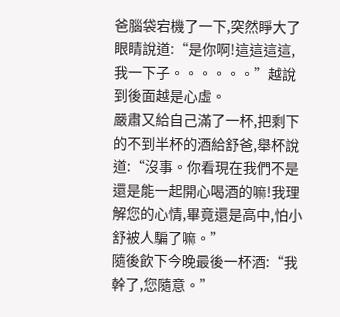爸腦袋宕機了一下,突然睜大了眼睛說道:“是你啊!這這這這,我一下子。。。。。。”越說到後面越是心虛。
嚴肅又給自己滿了一杯,把剩下的不到半杯的酒給舒爸,舉杯說道:“沒事。你看現在我們不是還是能一起開心喝酒的嘛!我理解您的心情,畢竟還是高中,怕小舒被人騙了嘛。”
隨後飲下今晚最後一杯酒:“我幹了,您隨意。”